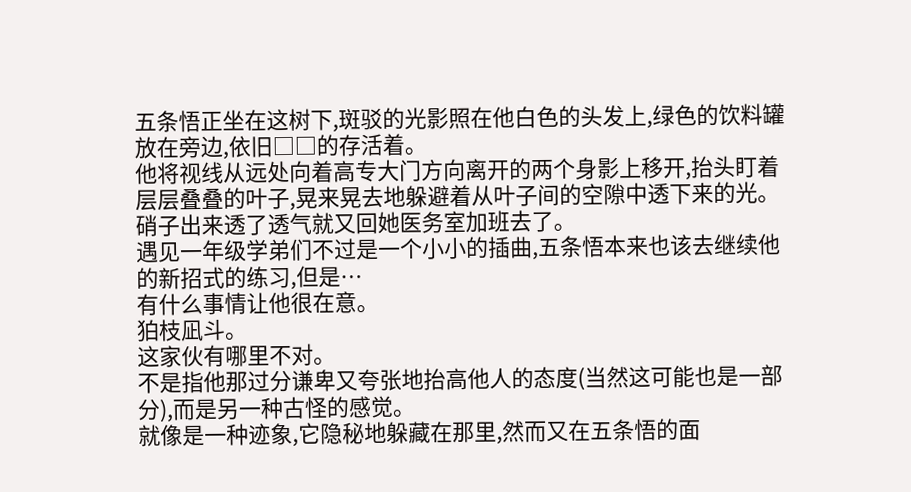五条悟正坐在这树下,斑驳的光影照在他白色的头发上,绿色的饮料罐放在旁边,依旧□□的存活着。
他将视线从远处向着高专大门方向离开的两个身影上移开,抬头盯着层层叠叠的叶子,晃来晃去地躲避着从叶子间的空隙中透下来的光。
硝子出来透了透气就又回她医务室加班去了。
遇见一年级学弟们不过是一个小小的插曲,五条悟本来也该去继续他的新招式的练习,但是…
有什么事情让他很在意。
狛枝凪斗。
这家伙有哪里不对。
不是指他那过分谦卑又夸张地抬高他人的态度(当然这可能也是一部分),而是另一种古怪的感觉。
就像是一种迹象,它隐秘地躲藏在那里,然而又在五条悟的面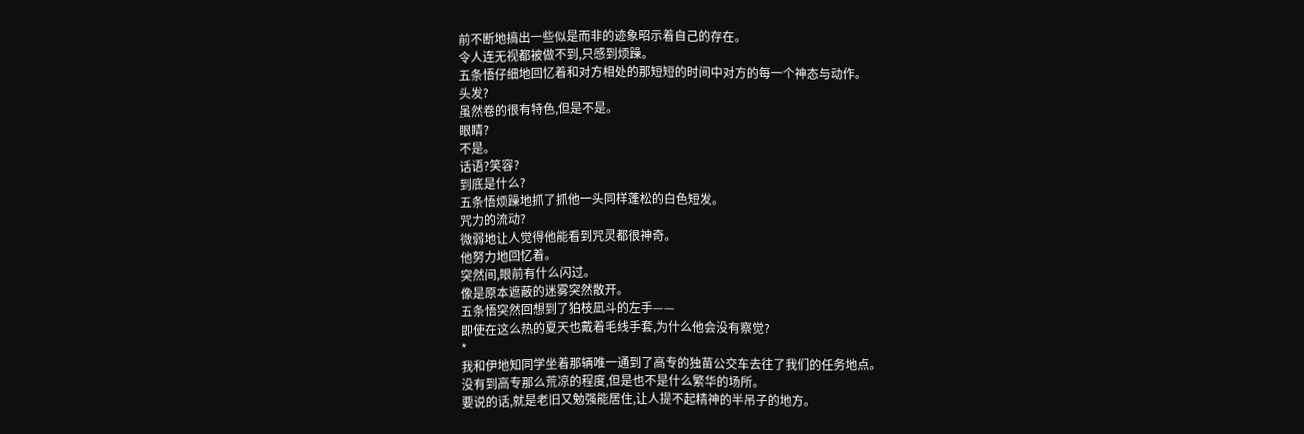前不断地搞出一些似是而非的迹象昭示着自己的存在。
令人连无视都被做不到,只感到烦躁。
五条悟仔细地回忆着和对方相处的那短短的时间中对方的每一个神态与动作。
头发?
虽然卷的很有特色,但是不是。
眼睛?
不是。
话语?笑容?
到底是什么?
五条悟烦躁地抓了抓他一头同样蓬松的白色短发。
咒力的流动?
微弱地让人觉得他能看到咒灵都很神奇。
他努力地回忆着。
突然间,眼前有什么闪过。
像是原本遮蔽的迷雾突然散开。
五条悟突然回想到了狛枝凪斗的左手——
即使在这么热的夏天也戴着毛线手套,为什么他会没有察觉?
*
我和伊地知同学坐着那辆唯一通到了高专的独苗公交车去往了我们的任务地点。
没有到高专那么荒凉的程度,但是也不是什么繁华的场所。
要说的话,就是老旧又勉强能居住,让人提不起精神的半吊子的地方。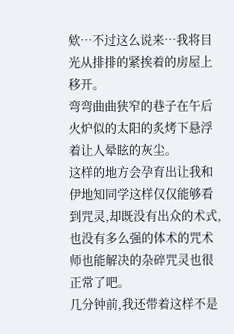欸…不过这么说来…我将目光从排排的紧挨着的房屋上移开。
弯弯曲曲狭窄的巷子在午后火炉似的太阳的炙烤下悬浮着让人晕眩的灰尘。
这样的地方会孕育出让我和伊地知同学这样仅仅能够看到咒灵,却既没有出众的术式,也没有多么强的体术的咒术师也能解决的杂碎咒灵也很正常了吧。
几分钟前,我还带着这样不是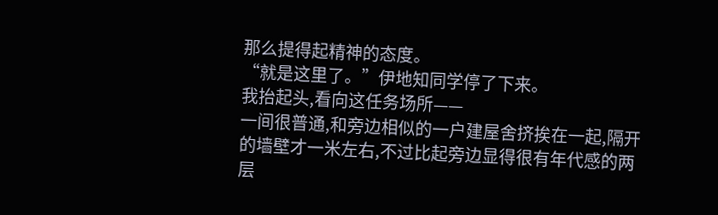那么提得起精神的态度。
“就是这里了。”伊地知同学停了下来。
我抬起头,看向这任务场所——
一间很普通,和旁边相似的一户建屋舍挤挨在一起,隔开的墙壁才一米左右,不过比起旁边显得很有年代感的两层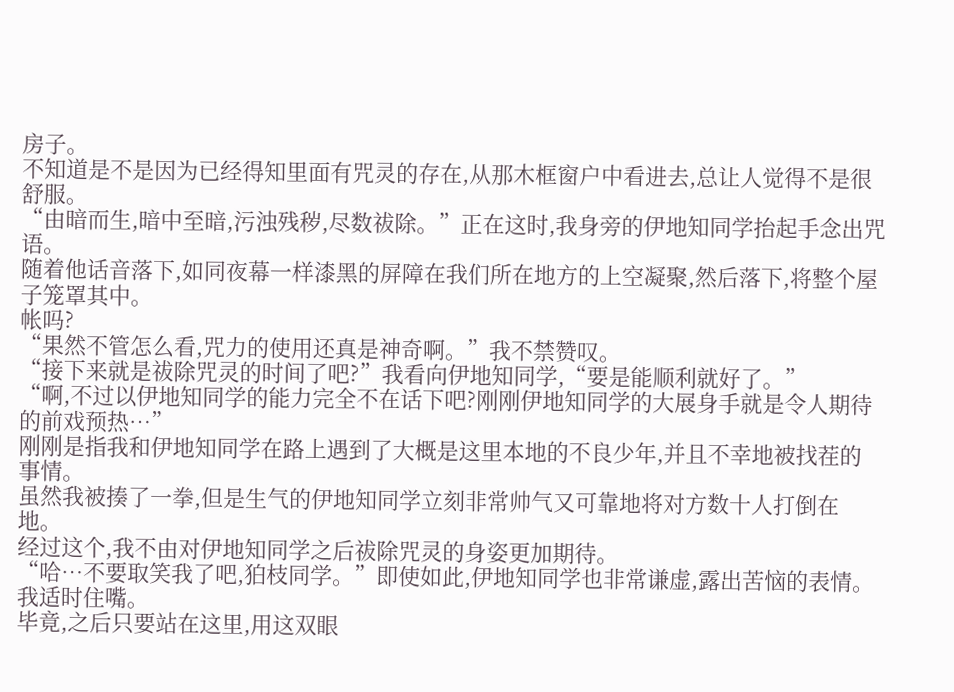房子。
不知道是不是因为已经得知里面有咒灵的存在,从那木框窗户中看进去,总让人觉得不是很舒服。
“由暗而生,暗中至暗,污浊残秽,尽数祓除。”正在这时,我身旁的伊地知同学抬起手念出咒语。
随着他话音落下,如同夜幕一样漆黑的屏障在我们所在地方的上空凝聚,然后落下,将整个屋子笼罩其中。
帐吗?
“果然不管怎么看,咒力的使用还真是神奇啊。”我不禁赞叹。
“接下来就是祓除咒灵的时间了吧?”我看向伊地知同学,“要是能顺利就好了。”
“啊,不过以伊地知同学的能力完全不在话下吧?刚刚伊地知同学的大展身手就是令人期待的前戏预热…”
刚刚是指我和伊地知同学在路上遇到了大概是这里本地的不良少年,并且不幸地被找茬的事情。
虽然我被揍了一拳,但是生气的伊地知同学立刻非常帅气又可靠地将对方数十人打倒在地。
经过这个,我不由对伊地知同学之后祓除咒灵的身姿更加期待。
“哈…不要取笑我了吧,狛枝同学。”即使如此,伊地知同学也非常谦虚,露出苦恼的表情。
我适时住嘴。
毕竟,之后只要站在这里,用这双眼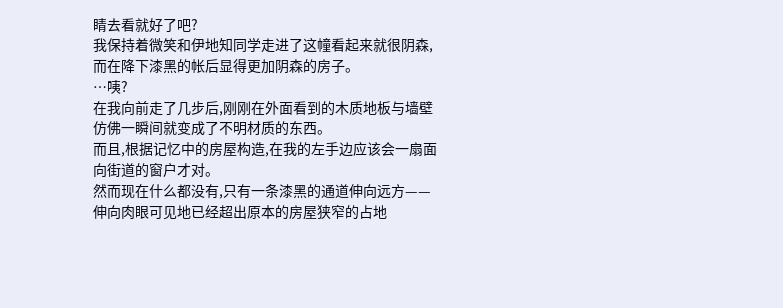睛去看就好了吧?
我保持着微笑和伊地知同学走进了这幢看起来就很阴森,而在降下漆黑的帐后显得更加阴森的房子。
…咦?
在我向前走了几步后,刚刚在外面看到的木质地板与墙壁仿佛一瞬间就变成了不明材质的东西。
而且,根据记忆中的房屋构造,在我的左手边应该会一扇面向街道的窗户才对。
然而现在什么都没有,只有一条漆黑的通道伸向远方——伸向肉眼可见地已经超出原本的房屋狭窄的占地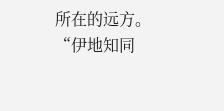所在的远方。
“伊地知同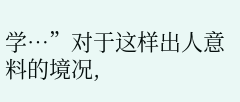学…”对于这样出人意料的境况,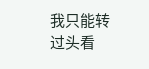我只能转过头看